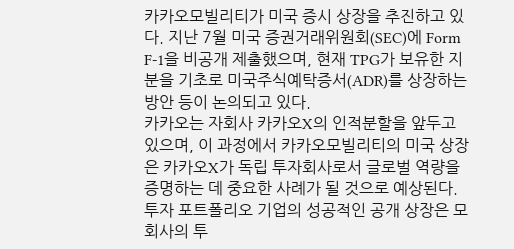카카오모빌리티가 미국 증시 상장을 추진하고 있다. 지난 7월 미국 증권거래위원회(SEC)에 Form F-1을 비공개 제출했으며, 현재 TPG가 보유한 지분을 기초로 미국주식예탁증서(ADR)를 상장하는 방안 등이 논의되고 있다.
카카오는 자회사 카카오X의 인적분할을 앞두고 있으며, 이 과정에서 카카오모빌리티의 미국 상장은 카카오X가 독립 투자회사로서 글로벌 역량을 증명하는 데 중요한 사례가 될 것으로 예상된다. 투자 포트폴리오 기업의 성공적인 공개 상장은 모회사의 투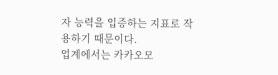자 능력을 입증하는 지표로 작용하기 때문이다.
업계에서는 카카오모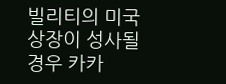빌리티의 미국 상장이 성사될 경우 카카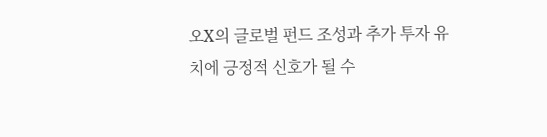오X의 글로벌 펀드 조성과 추가 투자 유치에 긍정적 신호가 될 수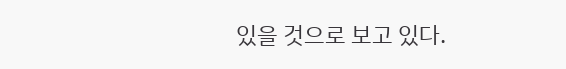있을 것으로 보고 있다.